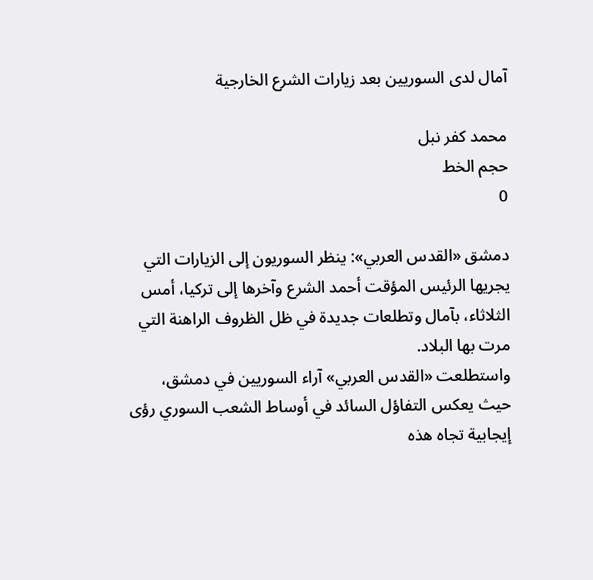آمال لدى السوريين بعد زيارات الشرع الخارجية

محمد كفر نبل
حجم الخط
0

دمشق «القدس العربي»: ينظر السوريون إلى الزيارات التي يجريها الرئيس المؤقت أحمد الشرع وآخرها إلى تركيا، أمس الثلاثاء، بآمال وتطلعات جديدة في ظل الظروف الراهنة التي مرت بها البلاد.
واستطلعت «القدس العربي» آراء السوريين في دمشق، حيث يعكس التفاؤل السائد في أوساط الشعب السوري رؤى إيجابية تجاه هذه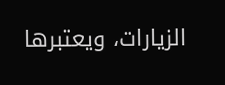الزيارات، ويعتبرها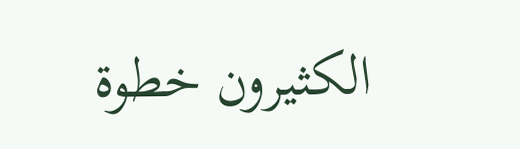الكثيرون خطوة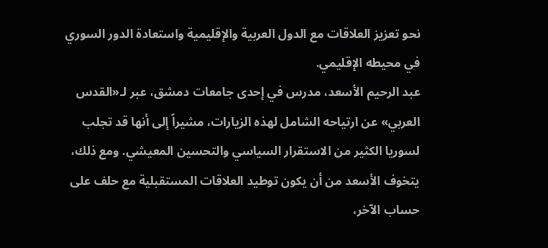نحو تعزيز العلاقات مع الدول العربية والإقليمية واستعادة الدور السوري في محيطه الإقليمي.
عبد الرحيم الأسعد، مدرس في إحدى جامعات دمشق، عبر لـ«القدس العربي» عن ارتياحه الشامل لهذه الزيارات، مشيراً إلى أنها قد تجلب لسوريا الكثير من الاستقرار السياسي والتحسين المعيشي. ومع ذلك، يتخوف الأسعد من أن يكون توطيد العلاقات المستقبلية مع حلف على حساب الآخر،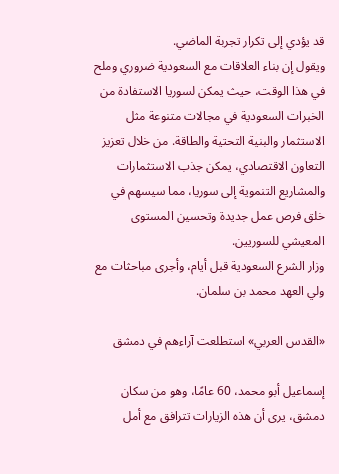قد يؤدي إلى تكرار تجربة الماضي.
ويقول إن بناء العلاقات مع السعودية ضروري وملح في هذا الوقت، حيث يمكن لسوريا الاستفادة من الخبرات السعودية في مجالات متنوعة مثل الاستثمار والبنية التحتية والطاقة. من خلال تعزيز التعاون الاقتصادي، يمكن جذب الاستثمارات والمشاريع التنموية إلى سوريا، مما سيسهم في خلق فرص عمل جديدة وتحسين المستوى المعيشي للسوريين.
وزار الشرع السعودية قبل أيام، وأجرى مباحثات مع ولي العهد محمد بن سلمان.

«القدس العربي» استطلعت آراءهم في دمشق

إسماعيل أبو محمد، 60 عامًا، وهو من سكان دمشق، يرى أن هذه الزيارات تترافق مع أمل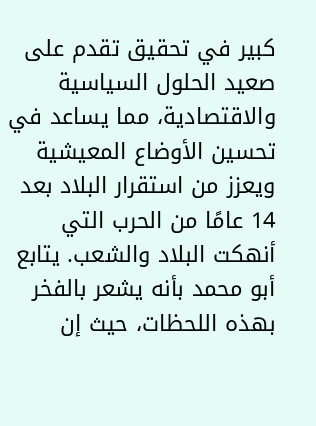كبير في تحقيق تقدم على صعيد الحلول السياسية والاقتصادية، مما يساعد في تحسين الأوضاع المعيشية ويعزز من استقرار البلاد بعد 14 عامًا من الحرب التي أنهكت البلاد والشعب. يتابع أبو محمد بأنه يشعر بالفخر بهذه اللحظات، حيث إن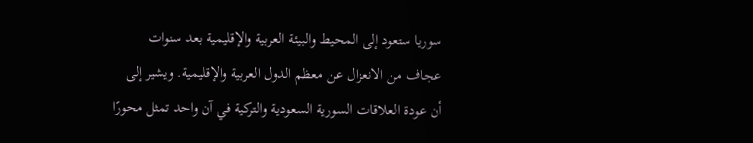سوريا ستعود إلى المحيط والبيئة العربية والإقليمية بعد سنوات عجاف من الانعزال عن معظم الدول العربية والإقليمية. ويشير إلى أن عودة العلاقات السورية السعودية والتركية في آن واحد تمثل محورًا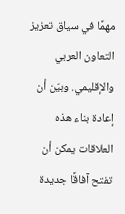مهمًا في سياق تعزيز التعاون العربي والإقليمي. وبيّن أن إعادة بناء هذه العلاقات يمكن أن تفتح آفاقًا جديدة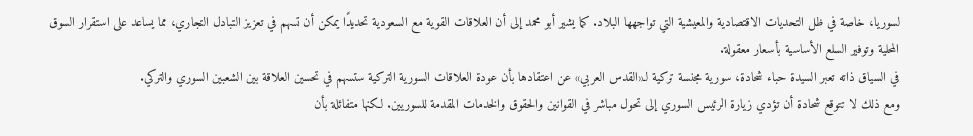لسوريا، خاصة في ظل التحديات الاقتصادية والمعيشية التي تواجهها البلاد. كما يشير أبو محمد إلى أن العلاقات القوية مع السعودية تحديدًا يمكن أن تسهم في تعزيز التبادل التجاري، مما يساعد على استقرار السوق المحلية وتوفير السلع الأساسية بأسعار معقولة.
في السياق ذاته تعبر السيدة حباء شحادة، سورية مجنسة تركية لـ«القدس العربي» عن اعتقادها بأن عودة العلاقات السورية التركية ستسهم في تحسين العلاقة بين الشعبين السوري والتركي.
ومع ذلك لا تتوقع شحادة أن تؤدي زيارة الرئيس السوري إلى تحول مباشر في القوانين والحقوق والخدمات المقدمة للسوريين. لكنها متفائلة بأن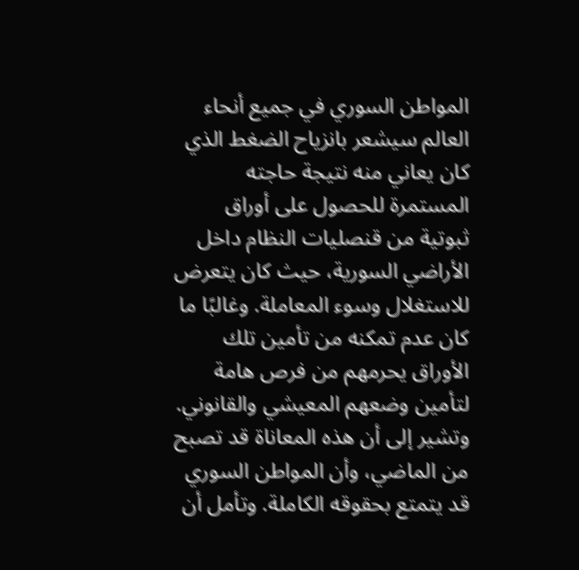المواطن السوري في جميع أنحاء العالم سيشعر بانزياح الضغط الذي كان يعاني منه نتيجة حاجته المستمرة للحصول على أوراق ثبوتية من قنصليات النظام داخل الأراضي السورية، حيث كان يتعرض للاستغلال وسوء المعاملة. وغالبًا ما كان عدم تمكنه من تأمين تلك الأوراق يحرمهم من فرص هامة لتأمين وضعهم المعيشي والقانوني.
وتشير إلى أن هذه المعاناة قد تصبح من الماضي، وأن المواطن السوري قد يتمتع بحقوقه الكاملة. وتأمل أن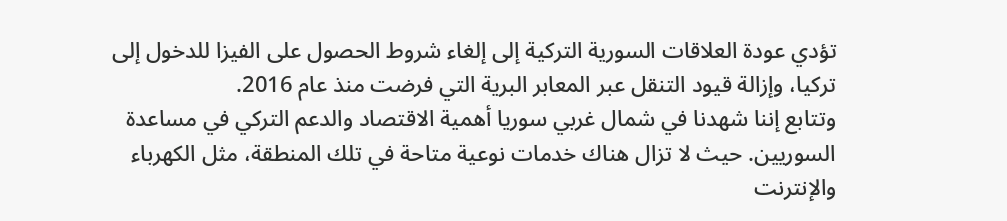تؤدي عودة العلاقات السورية التركية إلى إلغاء شروط الحصول على الفيزا للدخول إلى تركيا، وإزالة قيود التنقل عبر المعابر البرية التي فرضت منذ عام 2016.
وتتابع إننا شهدنا في شمال غربي سوريا أهمية الاقتصاد والدعم التركي في مساعدة السوريين. حيث لا تزال هناك خدمات نوعية متاحة في تلك المنطقة، مثل الكهرباء والإنترنت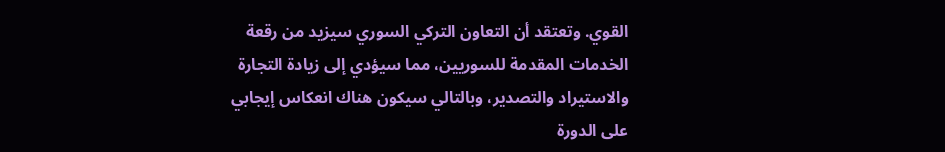القوي. وتعتقد أن التعاون التركي السوري سيزيد من رقعة الخدمات المقدمة للسوريين، مما سيؤدي إلى زيادة التجارة والاستيراد والتصدير، وبالتالي سيكون هناك انعكاس إيجابي على الدورة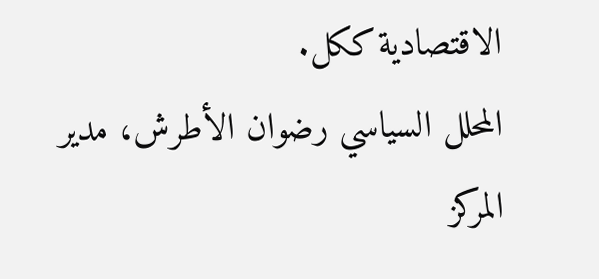الاقتصادية ككل.
المحلل السياسي رضوان الأطرش، مدير المركز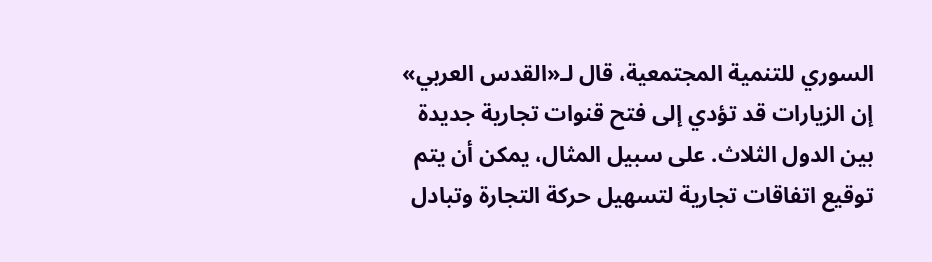السوري للتنمية المجتمعية، قال لـ«القدس العربي» إن الزيارات قد تؤدي إلى فتح قنوات تجارية جديدة بين الدول الثلاث. على سبيل المثال، يمكن أن يتم توقيع اتفاقات تجارية لتسهيل حركة التجارة وتبادل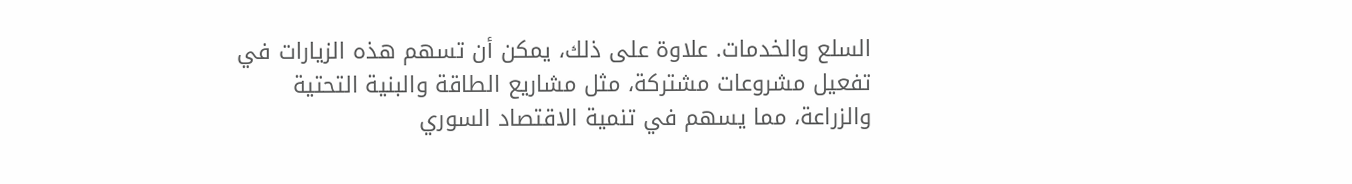السلع والخدمات. علاوة على ذلك، يمكن أن تسهم هذه الزيارات في تفعيل مشروعات مشتركة، مثل مشاريع الطاقة والبنية التحتية والزراعة، مما يسهم في تنمية الاقتصاد السوري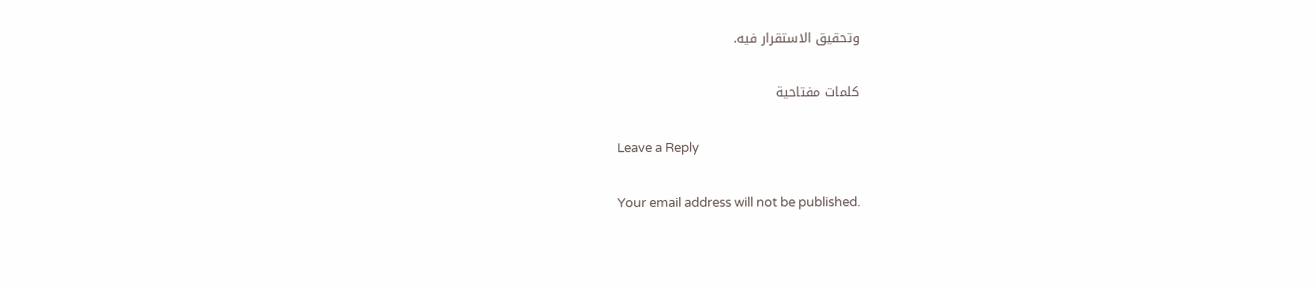وتحقيق الاستقرار فيه.

كلمات مفتاحية

Leave a Reply

Your email address will not be published.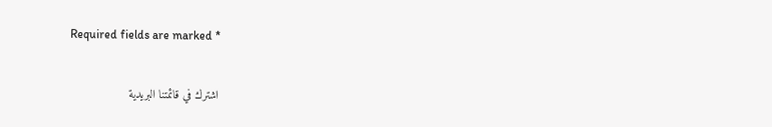Required fields are marked *

اشترك في قائمتنا البريدية